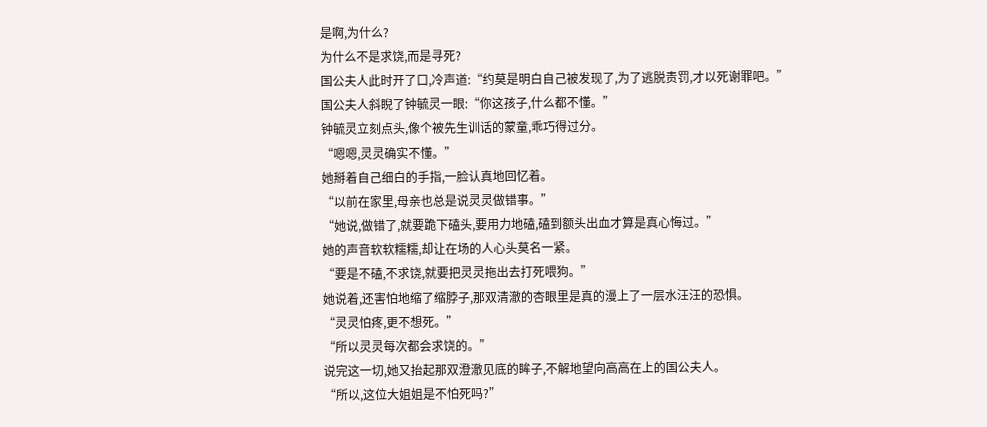是啊,为什么?
为什么不是求饶,而是寻死?
国公夫人此时开了口,冷声道:“约莫是明白自己被发现了,为了逃脱责罚,才以死谢罪吧。”
国公夫人斜睨了钟毓灵一眼:“你这孩子,什么都不懂。”
钟毓灵立刻点头,像个被先生训话的蒙童,乖巧得过分。
“嗯嗯,灵灵确实不懂。”
她掰着自己细白的手指,一脸认真地回忆着。
“以前在家里,母亲也总是说灵灵做错事。”
“她说,做错了,就要跪下磕头,要用力地磕,磕到额头出血才算是真心悔过。”
她的声音软软糯糯,却让在场的人心头莫名一紧。
“要是不磕,不求饶,就要把灵灵拖出去打死喂狗。”
她说着,还害怕地缩了缩脖子,那双清澈的杏眼里是真的漫上了一层水汪汪的恐惧。
“灵灵怕疼,更不想死。”
“所以灵灵每次都会求饶的。”
说完这一切,她又抬起那双澄澈见底的眸子,不解地望向高高在上的国公夫人。
“所以,这位大姐姐是不怕死吗?”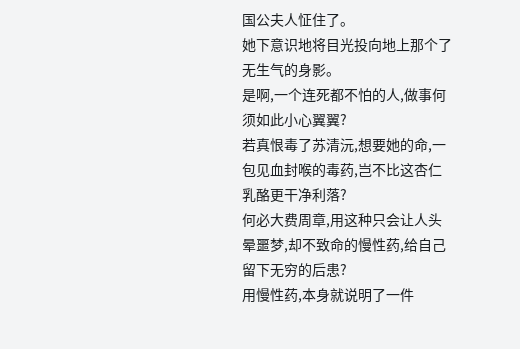国公夫人怔住了。
她下意识地将目光投向地上那个了无生气的身影。
是啊,一个连死都不怕的人,做事何须如此小心翼翼?
若真恨毒了苏清沅,想要她的命,一包见血封喉的毒药,岂不比这杏仁乳酪更干净利落?
何必大费周章,用这种只会让人头晕噩梦,却不致命的慢性药,给自己留下无穷的后患?
用慢性药,本身就说明了一件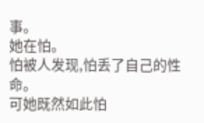事。
她在怕。
怕被人发现,怕丢了自己的性命。
可她既然如此怕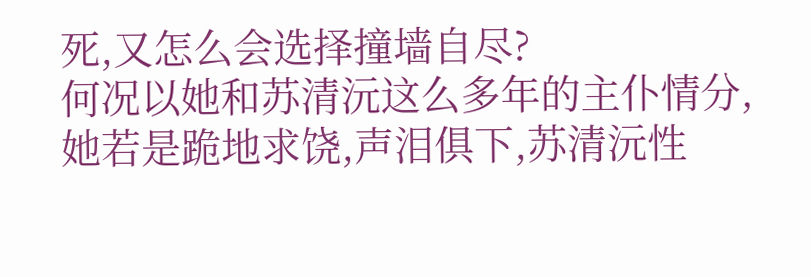死,又怎么会选择撞墙自尽?
何况以她和苏清沅这么多年的主仆情分,她若是跪地求饶,声泪俱下,苏清沅性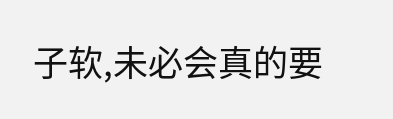子软,未必会真的要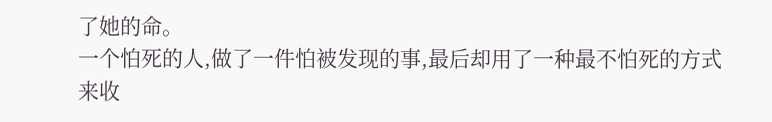了她的命。
一个怕死的人,做了一件怕被发现的事,最后却用了一种最不怕死的方式来收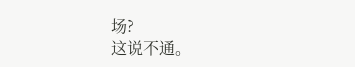场?
这说不通。